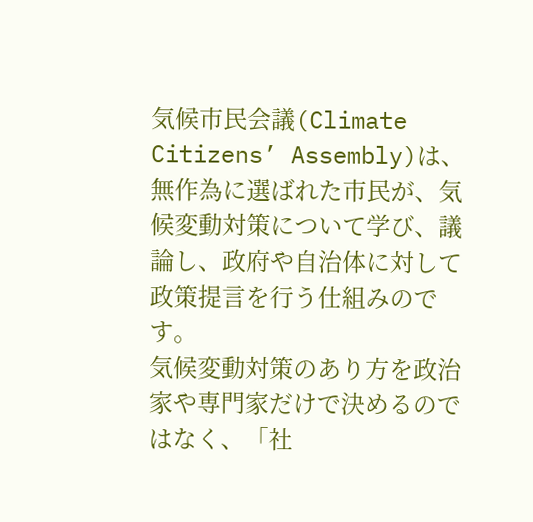気候市民会議(Climate Citizens’ Assembly)は、無作為に選ばれた市民が、気候変動対策について学び、議論し、政府や自治体に対して政策提言を行う仕組みのです。
気候変動対策のあり方を政治家や専門家だけで決めるのではなく、「社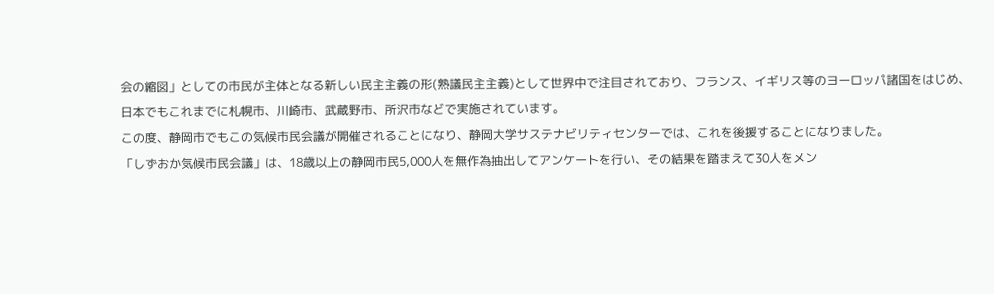会の縮図」としての市民が主体となる新しい民主主義の形(熟議民主主義)として世界中で注目されており、フランス、イギリス等のヨーロッパ諸国をはじめ、日本でもこれまでに札幌市、川崎市、武蔵野市、所沢市などで実施されています。
この度、静岡市でもこの気候市民会議が開催されることになり、静岡大学サステナビリティセンターでは、これを後援することになりました。
「しずおか気候市民会議」は、18歳以上の静岡市民5,000人を無作為抽出してアンケートを行い、その結果を踏まえて30人をメン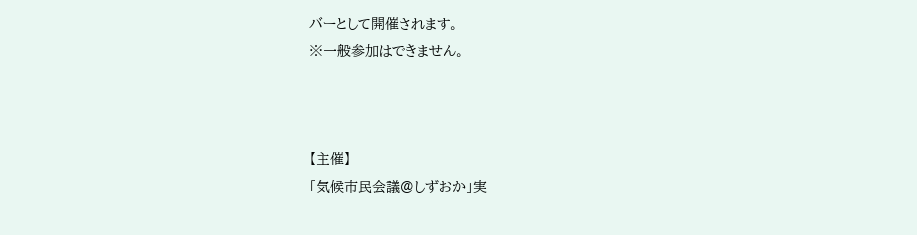バーとして開催されます。
※一般参加はできません。



【主催】
「気候市民会議@しずおか」実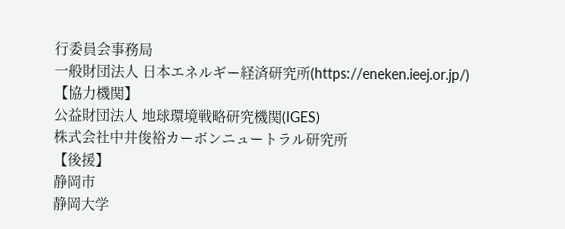行委員会事務局
一般財団法人 日本エネルギー経済研究所(https://eneken.ieej.or.jp/)
【協力機関】
公益財団法人 地球環境戦略研究機関(IGES)
株式会社中井俊裕カーボンニュートラル研究所
【後援】
静岡市
静岡大学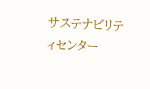サステナビリティセンター